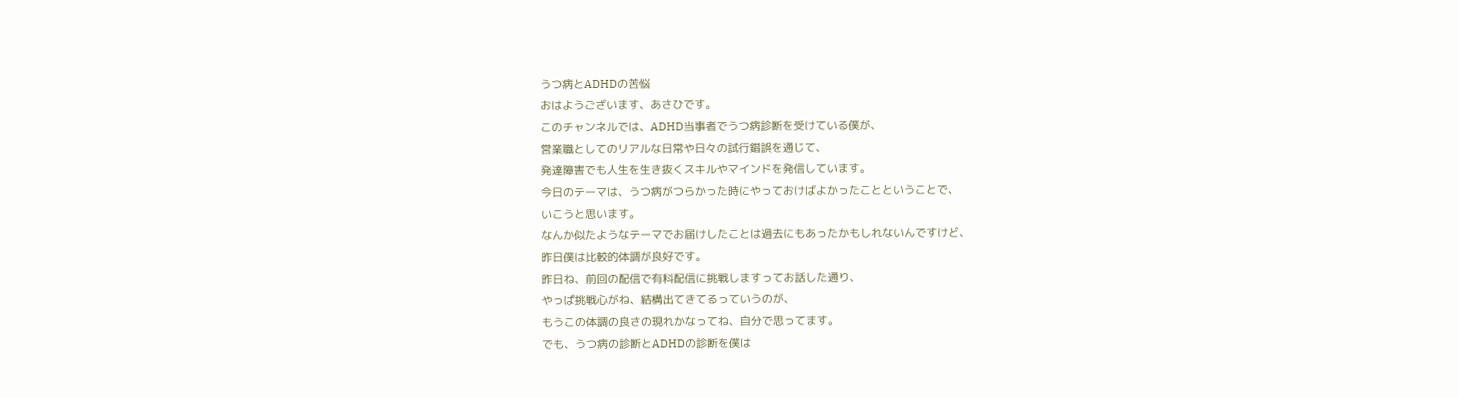うつ病とADHDの苦悩
おはようございます、あさひです。
このチャンネルでは、ADHD当事者でうつ病診断を受けている僕が、
営業職としてのリアルな日常や日々の試行錯誤を通じて、
発達障害でも人生を生き抜くスキルやマインドを発信しています。
今日のテーマは、うつ病がつらかった時にやっておけばよかったことということで、
いこうと思います。
なんか似たようなテーマでお届けしたことは過去にもあったかもしれないんですけど、
昨日僕は比較的体調が良好です。
昨日ね、前回の配信で有料配信に挑戦しますってお話した通り、
やっぱ挑戦心がね、結構出てきてるっていうのが、
もうこの体調の良さの現れかなってね、自分で思ってます。
でも、うつ病の診断とADHDの診断を僕は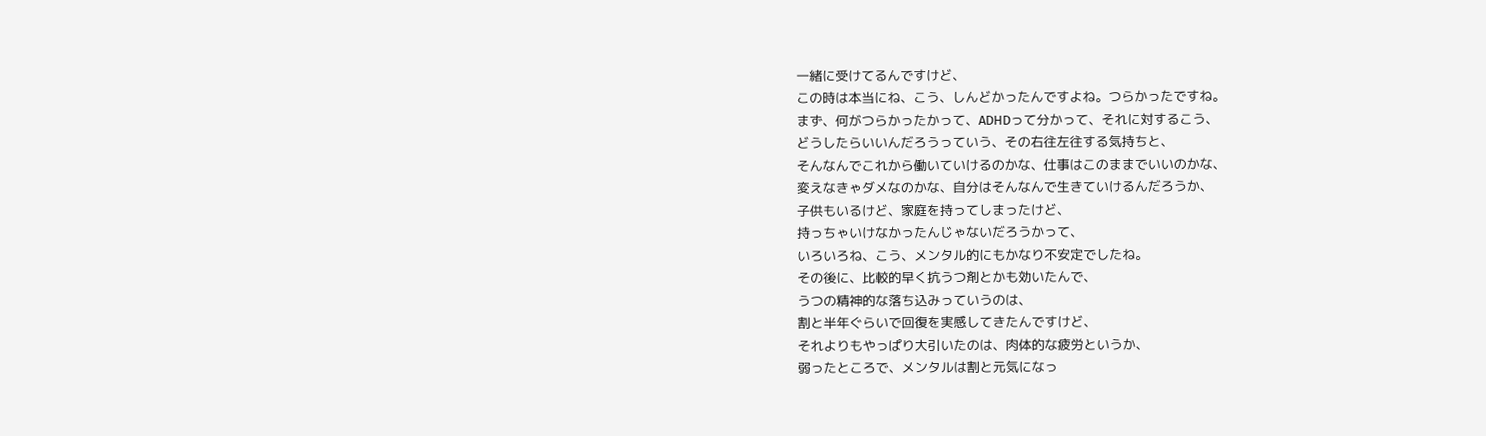一緒に受けてるんですけど、
この時は本当にね、こう、しんどかったんですよね。つらかったですね。
まず、何がつらかったかって、ADHDって分かって、それに対するこう、
どうしたらいいんだろうっていう、その右往左往する気持ちと、
そんなんでこれから働いていけるのかな、仕事はこのままでいいのかな、
変えなきゃダメなのかな、自分はそんなんで生きていけるんだろうか、
子供もいるけど、家庭を持ってしまったけど、
持っちゃいけなかったんじゃないだろうかって、
いろいろね、こう、メンタル的にもかなり不安定でしたね。
その後に、比較的早く抗うつ剤とかも効いたんで、
うつの精神的な落ち込みっていうのは、
割と半年ぐらいで回復を実感してきたんですけど、
それよりもやっぱり大引いたのは、肉体的な疲労というか、
弱ったところで、メンタルは割と元気になっ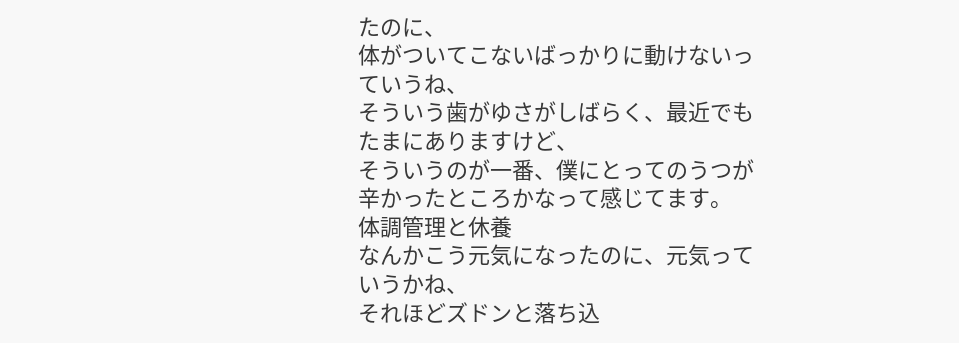たのに、
体がついてこないばっかりに動けないっていうね、
そういう歯がゆさがしばらく、最近でもたまにありますけど、
そういうのが一番、僕にとってのうつが辛かったところかなって感じてます。
体調管理と休養
なんかこう元気になったのに、元気っていうかね、
それほどズドンと落ち込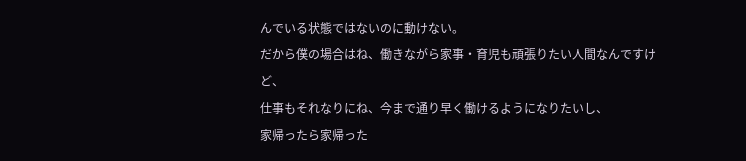んでいる状態ではないのに動けない。
だから僕の場合はね、働きながら家事・育児も頑張りたい人間なんですけど、
仕事もそれなりにね、今まで通り早く働けるようになりたいし、
家帰ったら家帰った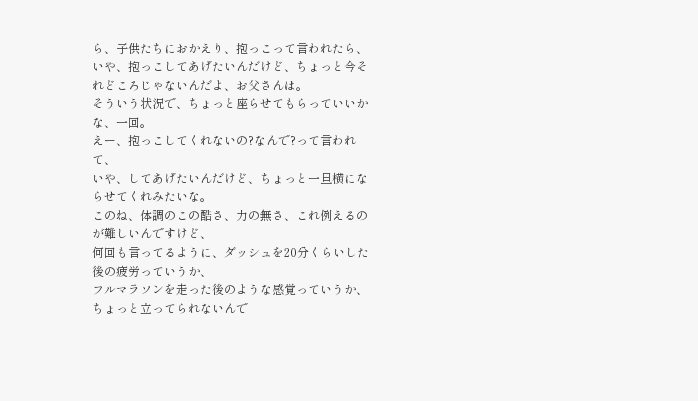ら、子供たちにおかえり、抱っこって言われたら、
いや、抱っこしてあげたいんだけど、ちょっと今それどころじゃないんだよ、お父さんは。
そういう状況で、ちょっと座らせてもらっていいかな、一回。
えー、抱っこしてくれないの?なんで?って言われて、
いや、してあげたいんだけど、ちょっと一旦横にならせてくれみたいな。
このね、体調のこの酷さ、力の無さ、これ例えるのが難しいんですけど、
何回も言ってるように、ダッシュを20分くらいした後の疲労っていうか、
フルマラソンを走った後のような感覚っていうか、ちょっと立ってられないんで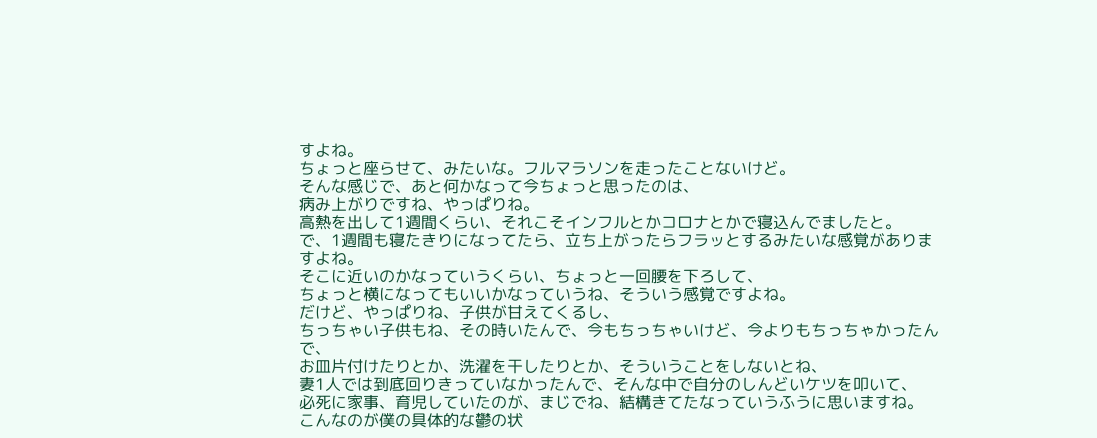すよね。
ちょっと座らせて、みたいな。フルマラソンを走ったことないけど。
そんな感じで、あと何かなって今ちょっと思ったのは、
病み上がりですね、やっぱりね。
高熱を出して1週間くらい、それこそインフルとかコロナとかで寝込んでましたと。
で、1週間も寝たきりになってたら、立ち上がったらフラッとするみたいな感覚がありますよね。
そこに近いのかなっていうくらい、ちょっと一回腰を下ろして、
ちょっと横になってもいいかなっていうね、そういう感覚ですよね。
だけど、やっぱりね、子供が甘えてくるし、
ちっちゃい子供もね、その時いたんで、今もちっちゃいけど、今よりもちっちゃかったんで、
お皿片付けたりとか、洗濯を干したりとか、そういうことをしないとね、
妻1人では到底回りきっていなかったんで、そんな中で自分のしんどいケツを叩いて、
必死に家事、育児していたのが、まじでね、結構きてたなっていうふうに思いますね。
こんなのが僕の具体的な鬱の状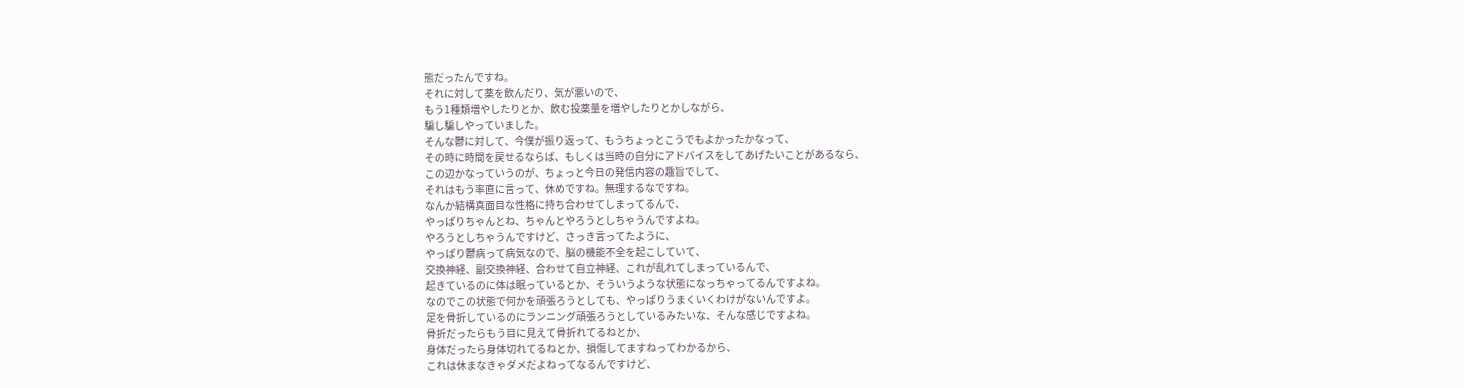態だったんですね。
それに対して薬を飲んだり、気が悪いので、
もう1種類増やしたりとか、飲む投薬量を増やしたりとかしながら、
騙し騙しやっていました。
そんな鬱に対して、今僕が振り返って、もうちょっとこうでもよかったかなって、
その時に時間を戻せるならば、もしくは当時の自分にアドバイスをしてあげたいことがあるなら、
この辺かなっていうのが、ちょっと今日の発信内容の趣旨でして、
それはもう率直に言って、休めですね。無理するなですね。
なんか結構真面目な性格に持ち合わせてしまってるんで、
やっぱりちゃんとね、ちゃんとやろうとしちゃうんですよね。
やろうとしちゃうんですけど、さっき言ってたように、
やっぱり鬱病って病気なので、脳の機能不全を起こしていて、
交換神経、副交換神経、合わせて自立神経、これが乱れてしまっているんで、
起きているのに体は眠っているとか、そういうような状態になっちゃってるんですよね。
なのでこの状態で何かを頑張ろうとしても、やっぱりうまくいくわけがないんですよ。
足を骨折しているのにランニング頑張ろうとしているみたいな、そんな感じですよね。
骨折だったらもう目に見えて骨折れてるねとか、
身体だったら身体切れてるねとか、損傷してますねってわかるから、
これは休まなきゃダメだよねってなるんですけど、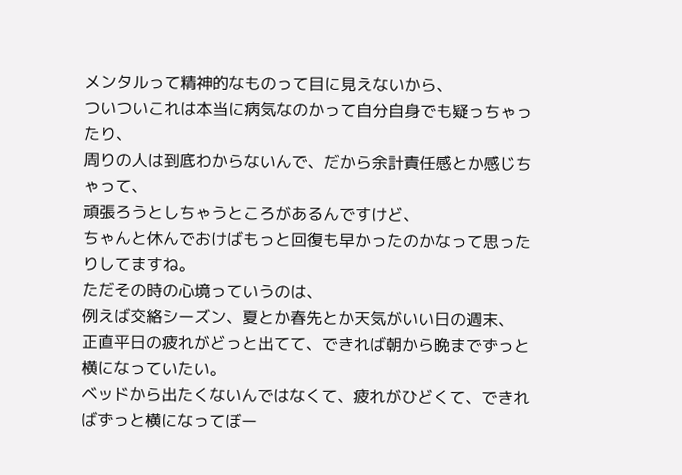メンタルって精神的なものって目に見えないから、
ついついこれは本当に病気なのかって自分自身でも疑っちゃったり、
周りの人は到底わからないんで、だから余計責任感とか感じちゃって、
頑張ろうとしちゃうところがあるんですけど、
ちゃんと休んでおけばもっと回復も早かったのかなって思ったりしてますね。
ただその時の心境っていうのは、
例えば交絡シーズン、夏とか春先とか天気がいい日の週末、
正直平日の疲れがどっと出てて、できれば朝から晩までずっと横になっていたい。
ベッドから出たくないんではなくて、疲れがひどくて、できればずっと横になってぼー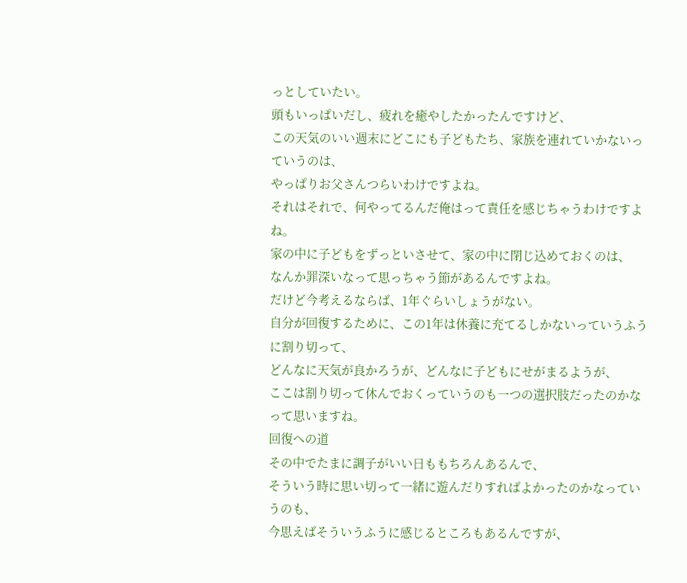っとしていたい。
頭もいっぱいだし、疲れを癒やしたかったんですけど、
この天気のいい週末にどこにも子どもたち、家族を連れていかないっていうのは、
やっぱりお父さんつらいわけですよね。
それはそれで、何やってるんだ俺はって責任を感じちゃうわけですよね。
家の中に子どもをずっといさせて、家の中に閉じ込めておくのは、
なんか罪深いなって思っちゃう節があるんですよね。
だけど今考えるならば、1年ぐらいしょうがない。
自分が回復するために、この1年は休養に充てるしかないっていうふうに割り切って、
どんなに天気が良かろうが、どんなに子どもにせがまるようが、
ここは割り切って休んでおくっていうのも一つの選択肢だったのかなって思いますね。
回復への道
その中でたまに調子がいい日ももちろんあるんで、
そういう時に思い切って一緒に遊んだりすればよかったのかなっていうのも、
今思えばそういうふうに感じるところもあるんですが、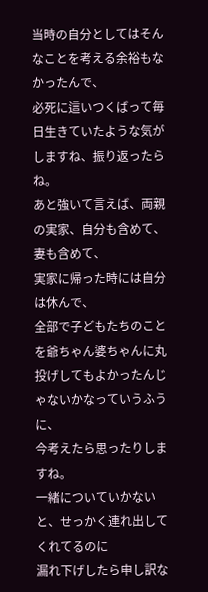当時の自分としてはそんなことを考える余裕もなかったんで、
必死に這いつくばって毎日生きていたような気がしますね、振り返ったらね。
あと強いて言えば、両親の実家、自分も含めて、妻も含めて、
実家に帰った時には自分は休んで、
全部で子どもたちのことを爺ちゃん婆ちゃんに丸投げしてもよかったんじゃないかなっていうふうに、
今考えたら思ったりしますね。
一緒についていかないと、せっかく連れ出してくれてるのに
漏れ下げしたら申し訳な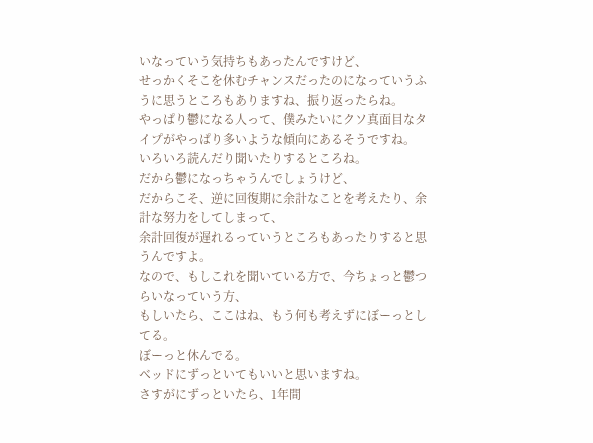いなっていう気持ちもあったんですけど、
せっかくそこを休むチャンスだったのになっていうふうに思うところもありますね、振り返ったらね。
やっぱり鬱になる人って、僕みたいにクソ真面目なタイプがやっぱり多いような傾向にあるそうですね。
いろいろ読んだり聞いたりするところね。
だから鬱になっちゃうんでしょうけど、
だからこそ、逆に回復期に余計なことを考えたり、余計な努力をしてしまって、
余計回復が遅れるっていうところもあったりすると思うんですよ。
なので、もしこれを聞いている方で、今ちょっと鬱つらいなっていう方、
もしいたら、ここはね、もう何も考えずにぼーっとしてる。
ぼーっと休んでる。
ベッドにずっといてもいいと思いますね。
さすがにずっといたら、1年間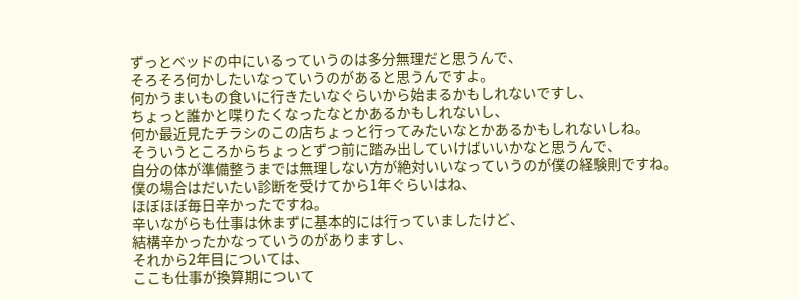ずっとベッドの中にいるっていうのは多分無理だと思うんで、
そろそろ何かしたいなっていうのがあると思うんですよ。
何かうまいもの食いに行きたいなぐらいから始まるかもしれないですし、
ちょっと誰かと喋りたくなったなとかあるかもしれないし、
何か最近見たチラシのこの店ちょっと行ってみたいなとかあるかもしれないしね。
そういうところからちょっとずつ前に踏み出していけばいいかなと思うんで、
自分の体が準備整うまでは無理しない方が絶対いいなっていうのが僕の経験則ですね。
僕の場合はだいたい診断を受けてから1年ぐらいはね、
ほぼほぼ毎日辛かったですね。
辛いながらも仕事は休まずに基本的には行っていましたけど、
結構辛かったかなっていうのがありますし、
それから2年目については、
ここも仕事が換算期について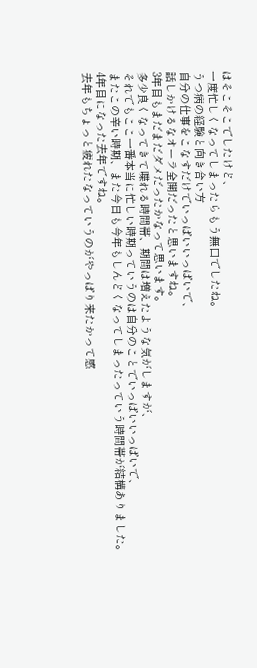はそこそこでしたけど、
一度忙しくなってしまったらもう無口でしたね。
うつ病の経験と向き合い方
自分の仕事をこなすだけでいっぱいいっぱいで、
話しかけるなオーラ全開だったと思いますね。
3年目もまだまだダメだったかなって思います。
多少良くなってきて喋れる時間帯、期間は増えたような気がしますが、
それでもここ一番本当に忙しい時期っていうのは自分のことでいっぱいいっぱいで、
またこの辛い時期、また今日も今年もしんどくなってしまったっていう時間帯が結構ありました。
4年目になった去年ですね。
去年もちょっと疲れたなっていうのがやっぱり来たかって感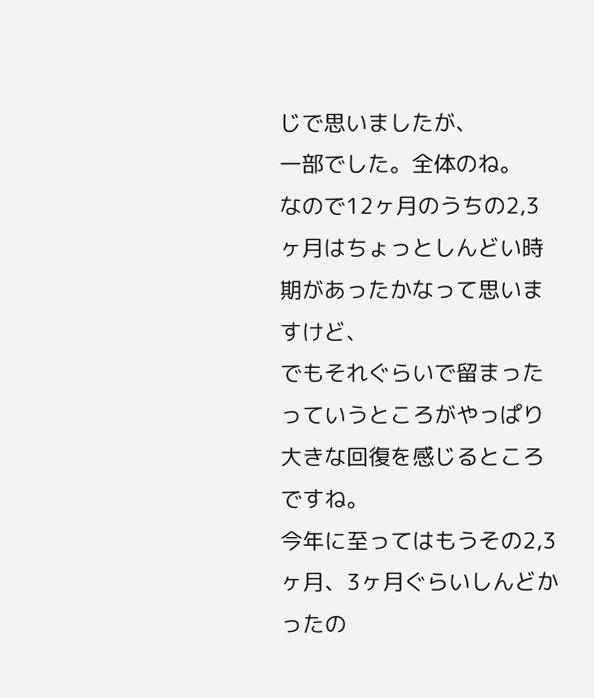じで思いましたが、
一部でした。全体のね。
なので12ヶ月のうちの2,3ヶ月はちょっとしんどい時期があったかなって思いますけど、
でもそれぐらいで留まったっていうところがやっぱり大きな回復を感じるところですね。
今年に至ってはもうその2,3ヶ月、3ヶ月ぐらいしんどかったの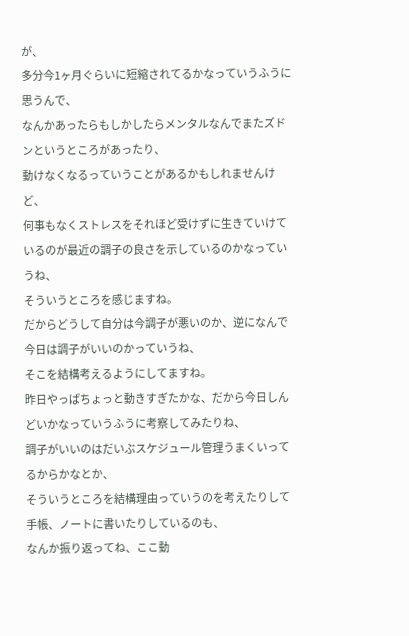が、
多分今1ヶ月ぐらいに短縮されてるかなっていうふうに思うんで、
なんかあったらもしかしたらメンタルなんでまたズドンというところがあったり、
動けなくなるっていうことがあるかもしれませんけど、
何事もなくストレスをそれほど受けずに生きていけているのが最近の調子の良さを示しているのかなっていうね、
そういうところを感じますね。
だからどうして自分は今調子が悪いのか、逆になんで今日は調子がいいのかっていうね、
そこを結構考えるようにしてますね。
昨日やっぱちょっと動きすぎたかな、だから今日しんどいかなっていうふうに考察してみたりね、
調子がいいのはだいぶスケジュール管理うまくいってるからかなとか、
そういうところを結構理由っていうのを考えたりして手帳、ノートに書いたりしているのも、
なんか振り返ってね、ここ動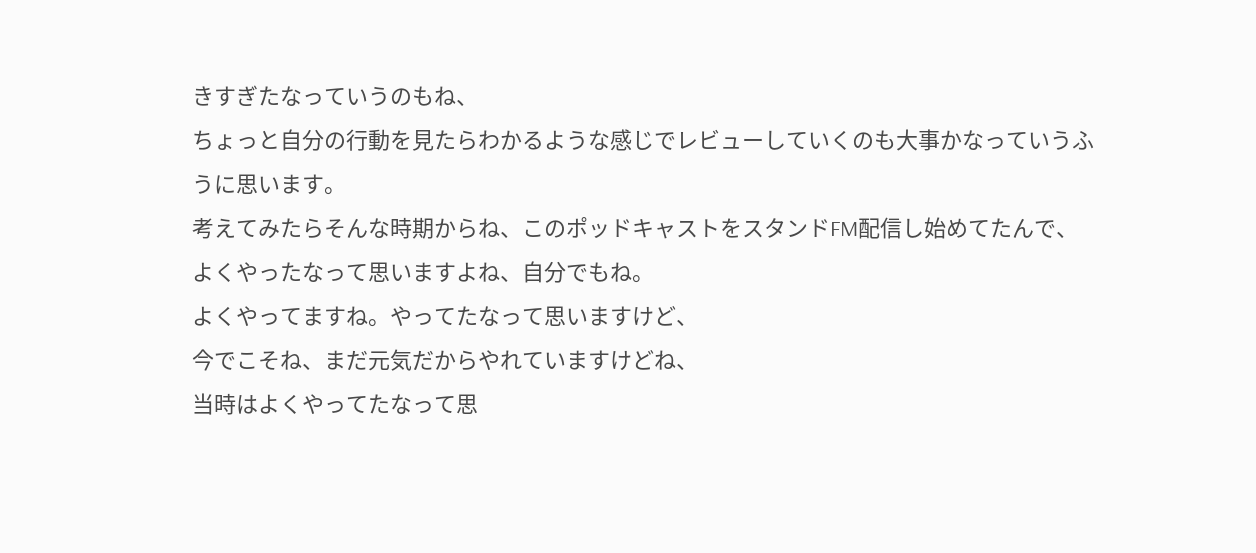きすぎたなっていうのもね、
ちょっと自分の行動を見たらわかるような感じでレビューしていくのも大事かなっていうふうに思います。
考えてみたらそんな時期からね、このポッドキャストをスタンドFM配信し始めてたんで、
よくやったなって思いますよね、自分でもね。
よくやってますね。やってたなって思いますけど、
今でこそね、まだ元気だからやれていますけどね、
当時はよくやってたなって思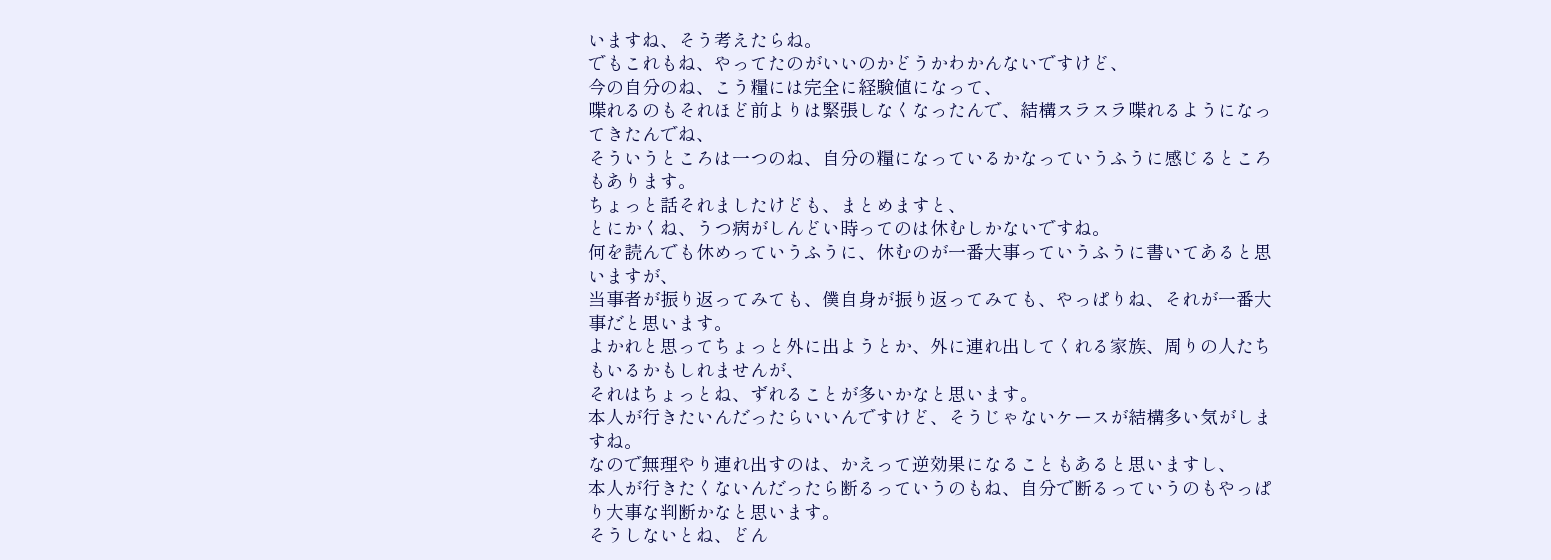いますね、そう考えたらね。
でもこれもね、やってたのがいいのかどうかわかんないですけど、
今の自分のね、こう糧には完全に経験値になって、
喋れるのもそれほど前よりは緊張しなくなったんで、結構スラスラ喋れるようになってきたんでね、
そういうところは一つのね、自分の糧になっているかなっていうふうに感じるところもあります。
ちょっと話それましたけども、まとめますと、
とにかくね、うつ病がしんどい時ってのは休むしかないですね。
何を読んでも休めっていうふうに、休むのが一番大事っていうふうに書いてあると思いますが、
当事者が振り返ってみても、僕自身が振り返ってみても、やっぱりね、それが一番大事だと思います。
よかれと思ってちょっと外に出ようとか、外に連れ出してくれる家族、周りの人たちもいるかもしれませんが、
それはちょっとね、ずれることが多いかなと思います。
本人が行きたいんだったらいいんですけど、そうじゃないケースが結構多い気がしますね。
なので無理やり連れ出すのは、かえって逆効果になることもあると思いますし、
本人が行きたくないんだったら断るっていうのもね、自分で断るっていうのもやっぱり大事な判断かなと思います。
そうしないとね、どん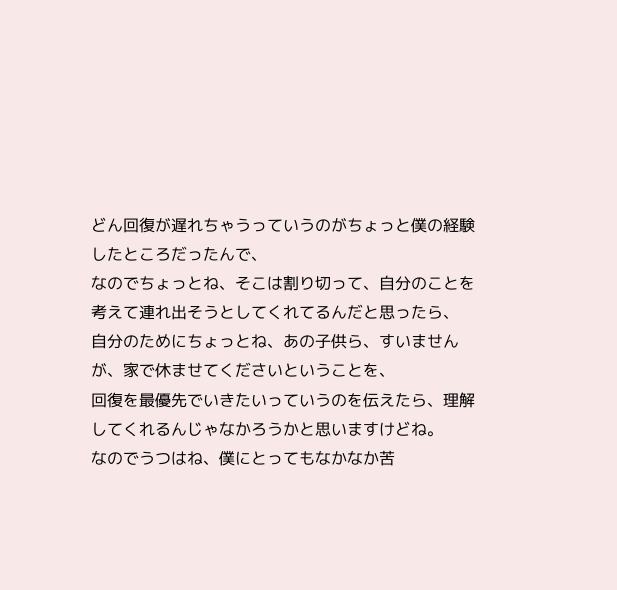どん回復が遅れちゃうっていうのがちょっと僕の経験したところだったんで、
なのでちょっとね、そこは割り切って、自分のことを考えて連れ出そうとしてくれてるんだと思ったら、
自分のためにちょっとね、あの子供ら、すいませんが、家で休ませてくださいということを、
回復を最優先でいきたいっていうのを伝えたら、理解してくれるんじゃなかろうかと思いますけどね。
なのでうつはね、僕にとってもなかなか苦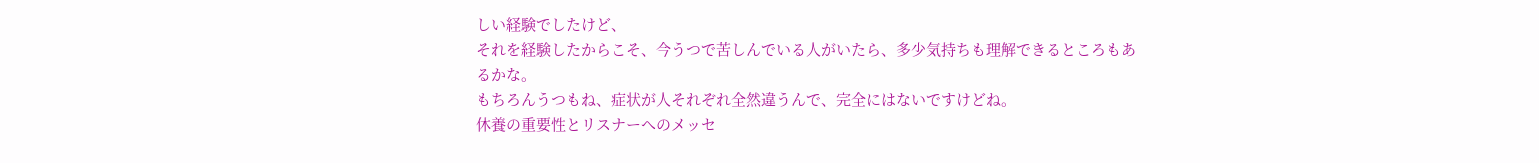しい経験でしたけど、
それを経験したからこそ、今うつで苦しんでいる人がいたら、多少気持ちも理解できるところもあるかな。
もちろんうつもね、症状が人それぞれ全然違うんで、完全にはないですけどね。
休養の重要性とリスナーへのメッセ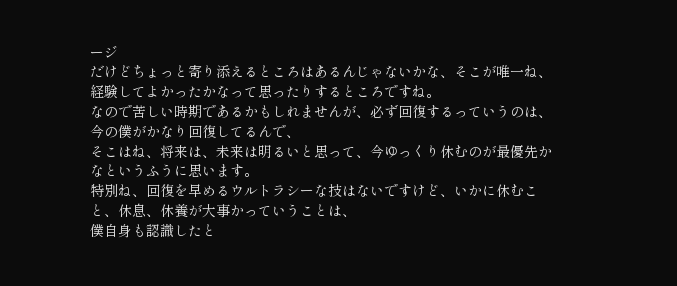ージ
だけどちょっと寄り添えるところはあるんじゃないかな、そこが唯一ね、経験してよかったかなって思ったりするところですね。
なので苦しい時期であるかもしれませんが、必ず回復するっていうのは、今の僕がかなり回復してるんで、
そこはね、将来は、未来は明るいと思って、今ゆっくり休むのが最優先かなというふうに思います。
特別ね、回復を早めるウルトラシーな技はないですけど、いかに休むこと、休息、休養が大事かっていうことは、
僕自身も認識したと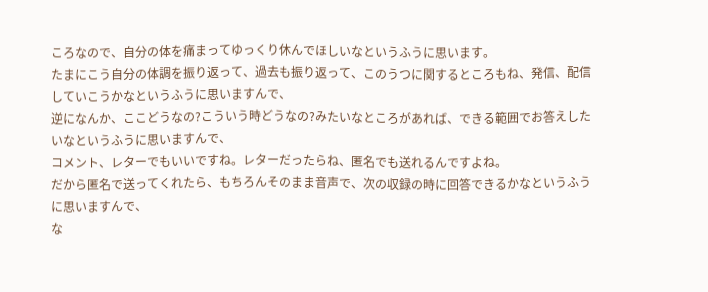ころなので、自分の体を痛まってゆっくり休んでほしいなというふうに思います。
たまにこう自分の体調を振り返って、過去も振り返って、このうつに関するところもね、発信、配信していこうかなというふうに思いますんで、
逆になんか、ここどうなの?こういう時どうなの?みたいなところがあれば、できる範囲でお答えしたいなというふうに思いますんで、
コメント、レターでもいいですね。レターだったらね、匿名でも送れるんですよね。
だから匿名で送ってくれたら、もちろんそのまま音声で、次の収録の時に回答できるかなというふうに思いますんで、
な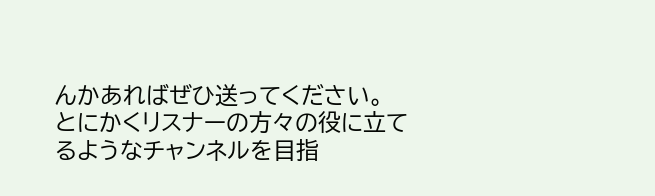んかあればぜひ送ってください。
とにかくリスナーの方々の役に立てるようなチャンネルを目指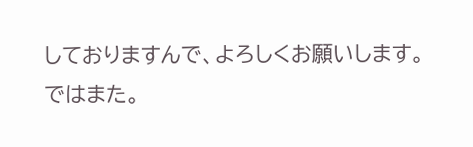しておりますんで、よろしくお願いします。
ではまた。